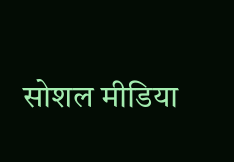सोशल मीडिया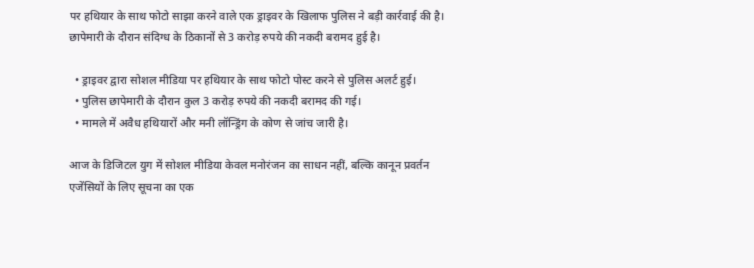पर हथियार के साथ फोटो साझा करने वाले एक ड्राइवर के खिलाफ पुलिस ने बड़ी कार्रवाई की है। छापेमारी के दौरान संदिग्ध के ठिकानों से 3 करोड़ रुपये की नकदी बरामद हुई है।

  • ड्राइवर द्वारा सोशल मीडिया पर हथियार के साथ फोटो पोस्ट करने से पुलिस अलर्ट हुई।
  • पुलिस छापेमारी के दौरान कुल 3 करोड़ रुपये की नकदी बरामद की गई।
  • मामले में अवैध हथियारों और मनी लॉन्ड्रिंग के कोण से जांच जारी है।

आज के डिजिटल युग में सोशल मीडिया केवल मनोरंजन का साधन नहीं, बल्कि कानून प्रवर्तन एजेंसियों के लिए सूचना का एक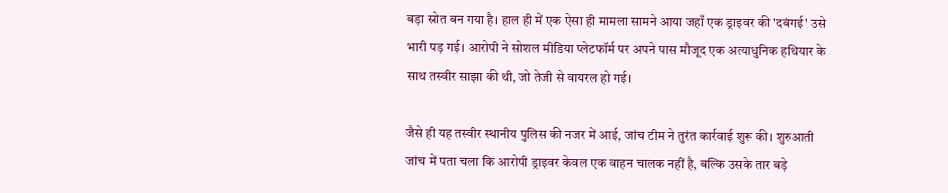बड़ा स्रोत बन गया है। हाल ही में एक ऐसा ही मामला सामने आया जहाँ एक ड्राइवर की 'दबंगई' उसे भारी पड़ गई। आरोपी ने सोशल मीडिया प्लेटफॉर्म पर अपने पास मौजूद एक अत्याधुनिक हथियार के साथ तस्वीर साझा की थी, जो तेजी से वायरल हो गई।

जैसे ही यह तस्वीर स्थानीय पुलिस की नजर में आई, जांच टीम ने तुरंत कार्रवाई शुरू की। शुरुआती जांच में पता चला कि आरोपी ड्राइवर केवल एक वाहन चालक नहीं है, बल्कि उसके तार बड़े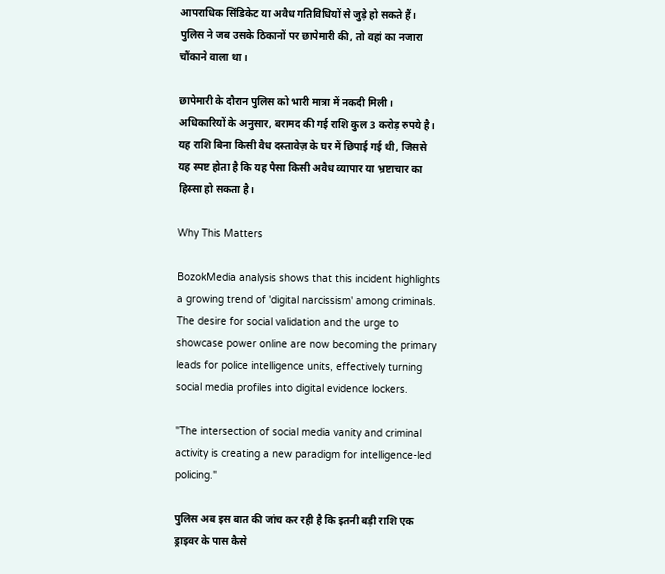आपराधिक सिंडिकेट या अवैध गतिविधियों से जुड़े हो सकते हैं। पुलिस ने जब उसके ठिकानों पर छापेमारी की, तो वहां का नजारा चौंकाने वाला था।

छापेमारी के दौरान पुलिस को भारी मात्रा में नकदी मिली। अधिकारियों के अनुसार, बरामद की गई राशि कुल 3 करोड़ रुपये है। यह राशि बिना किसी वैध दस्तावेज़ के घर में छिपाई गई थी, जिससे यह स्पष्ट होता है कि यह पैसा किसी अवैध व्यापार या भ्रष्टाचार का हिस्सा हो सकता है।

Why This Matters

BozokMedia analysis shows that this incident highlights a growing trend of 'digital narcissism' among criminals. The desire for social validation and the urge to showcase power online are now becoming the primary leads for police intelligence units, effectively turning social media profiles into digital evidence lockers.

"The intersection of social media vanity and criminal activity is creating a new paradigm for intelligence-led policing."

पुलिस अब इस बात की जांच कर रही है कि इतनी बड़ी राशि एक ड्राइवर के पास कैसे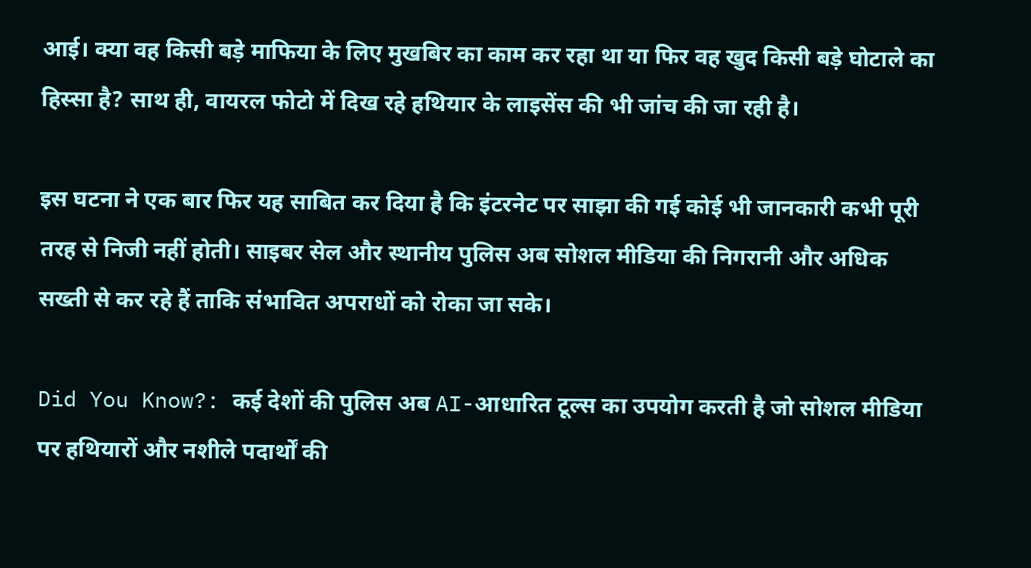आई। क्या वह किसी बड़े माफिया के लिए मुखबिर का काम कर रहा था या फिर वह खुद किसी बड़े घोटाले का हिस्सा है? साथ ही, वायरल फोटो में दिख रहे हथियार के लाइसेंस की भी जांच की जा रही है।

इस घटना ने एक बार फिर यह साबित कर दिया है कि इंटरनेट पर साझा की गई कोई भी जानकारी कभी पूरी तरह से निजी नहीं होती। साइबर सेल और स्थानीय पुलिस अब सोशल मीडिया की निगरानी और अधिक सख्ती से कर रहे हैं ताकि संभावित अपराधों को रोका जा सके।

Did You Know?: कई देशों की पुलिस अब AI-आधारित टूल्स का उपयोग करती है जो सोशल मीडिया पर हथियारों और नशीले पदार्थों की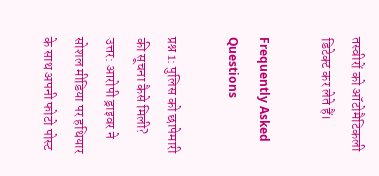तस्वीरों को ऑटोमैटिकली डिटेक्ट कर लेते हैं।

Frequently Asked Questions

प्रश्न 1: पुलिस को छापेमारी की सूचना कैसे मिली?
उत्तर: आरोपी ड्राइवर ने सोशल मीडिया पर हथियार के साथ अपनी फोटो पोस्ट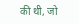की थी, जो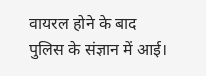वायरल होने के बाद पुलिस के संज्ञान में आई।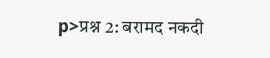p>प्रश्न 2: बरामद नकदी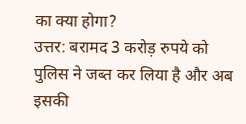का क्या होगा?
उत्तर: बरामद 3 करोड़ रुपये को पुलिस ने जब्त कर लिया है और अब इसकी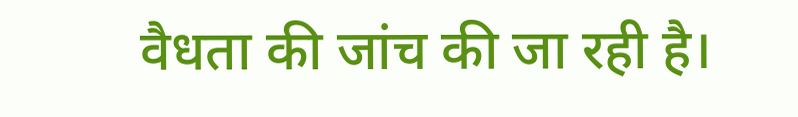वैधता की जांच की जा रही है।